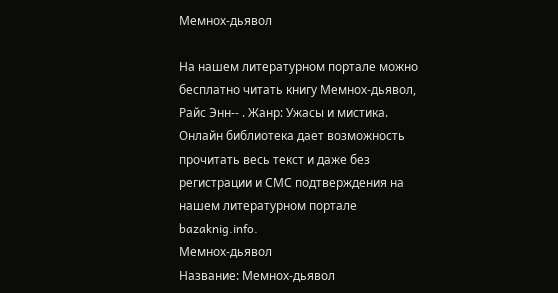Мемнох-дьявол

На нашем литературном портале можно бесплатно читать книгу Мемнох-дьявол, Райс Энн-- . Жанр: Ужасы и мистика. Онлайн библиотека дает возможность прочитать весь текст и даже без регистрации и СМС подтверждения на нашем литературном портале bazaknig.info.
Мемнох-дьявол
Название: Мемнох-дьявол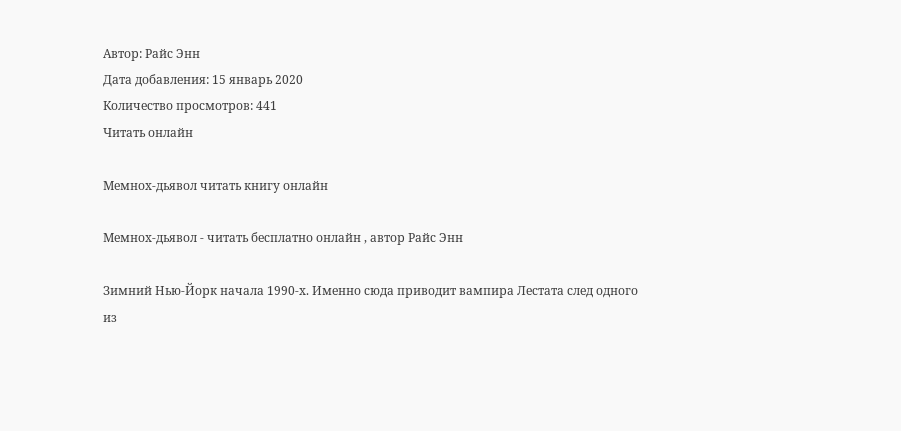Автор: Райс Энн
Дата добавления: 15 январь 2020
Количество просмотров: 441
Читать онлайн

Мемнох-дьявол читать книгу онлайн

Мемнох-дьявол - читать бесплатно онлайн , автор Райс Энн

Зимний Нью-Йорк начала 1990-х. Именно сюда приводит вампира Лестата след одного из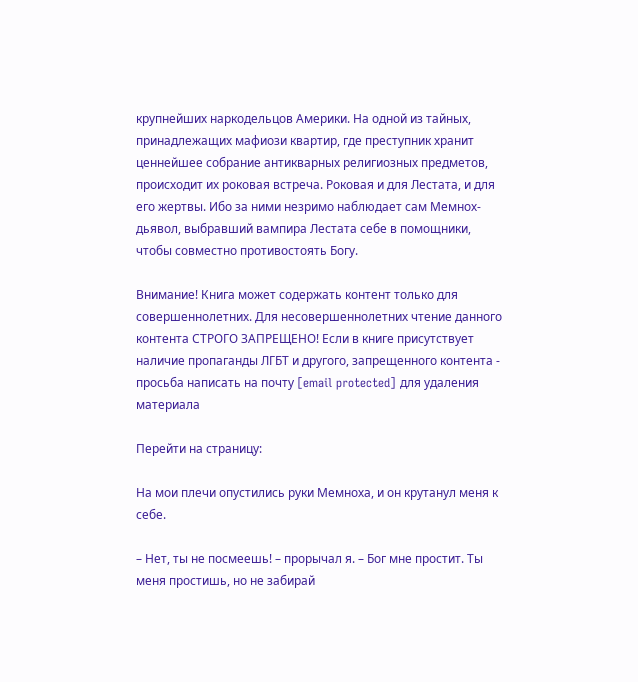крупнейших наркодельцов Америки. На одной из тайных, принадлежащих мафиози квартир, где преступник хранит ценнейшее собрание антикварных религиозных предметов, происходит их роковая встреча. Роковая и для Лестата, и для его жертвы. Ибо за ними незримо наблюдает сам Мемнох-дьявол, выбравший вампира Лестата себе в помощники, чтобы совместно противостоять Богу.

Внимание! Книга может содержать контент только для совершеннолетних. Для несовершеннолетних чтение данного контента СТРОГО ЗАПРЕЩЕНО! Если в книге присутствует наличие пропаганды ЛГБТ и другого, запрещенного контента - просьба написать на почту [email protected] для удаления материала

Перейти на страницу:

На мои плечи опустились руки Мемноха, и он крутанул меня к себе.

– Нет, ты не посмеешь! – прорычал я. – Бог мне простит. Ты меня простишь, но не забирай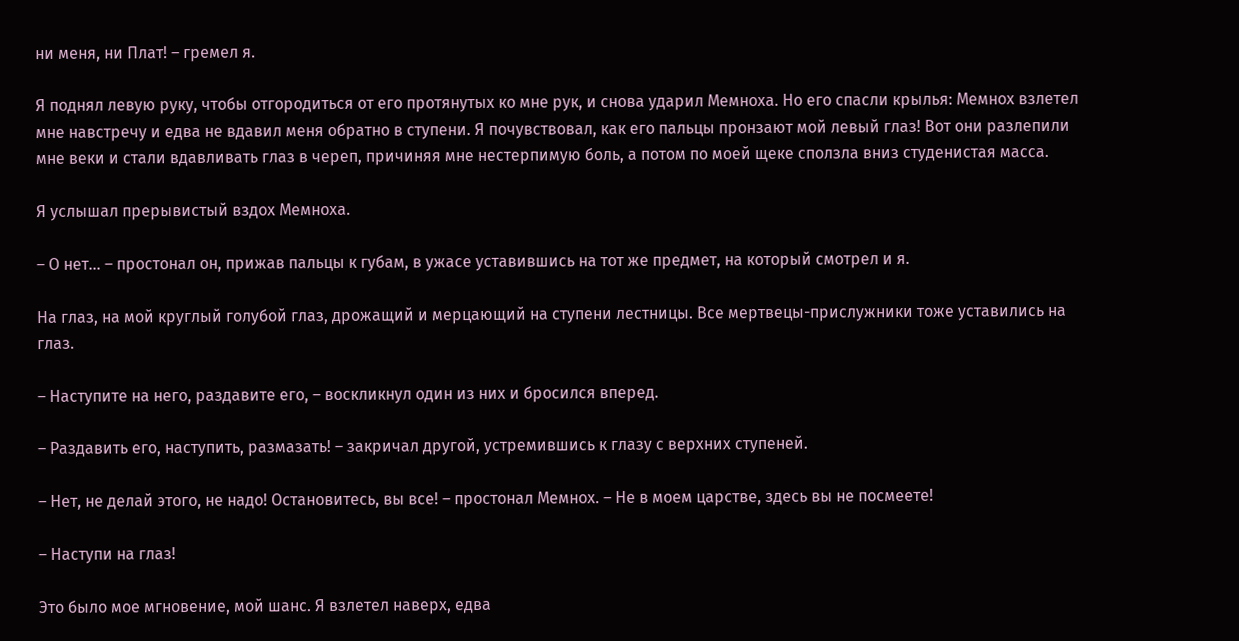ни меня, ни Плат! – гремел я.

Я поднял левую руку, чтобы отгородиться от его протянутых ко мне рук, и снова ударил Мемноха. Но его спасли крылья: Мемнох взлетел мне навстречу и едва не вдавил меня обратно в ступени. Я почувствовал, как его пальцы пронзают мой левый глаз! Вот они разлепили мне веки и стали вдавливать глаз в череп, причиняя мне нестерпимую боль, а потом по моей щеке сползла вниз студенистая масса.

Я услышал прерывистый вздох Мемноха.

– О нет... – простонал он, прижав пальцы к губам, в ужасе уставившись на тот же предмет, на который смотрел и я.

На глаз, на мой круглый голубой глаз, дрожащий и мерцающий на ступени лестницы. Все мертвецы-прислужники тоже уставились на глаз.

– Наступите на него, раздавите его, – воскликнул один из них и бросился вперед.

– Раздавить его, наступить, размазать! – закричал другой, устремившись к глазу с верхних ступеней.

– Нет, не делай этого, не надо! Остановитесь, вы все! – простонал Мемнох. – Не в моем царстве, здесь вы не посмеете!

– Наступи на глаз!

Это было мое мгновение, мой шанс. Я взлетел наверх, едва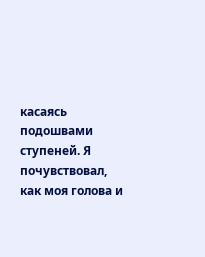касаясь подошвами ступеней. Я почувствовал, как моя голова и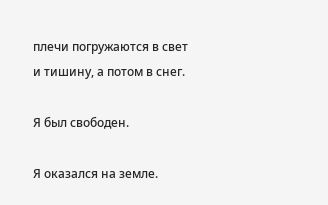плечи погружаются в свет и тишину, а потом в снег.

Я был свободен.

Я оказался на земле.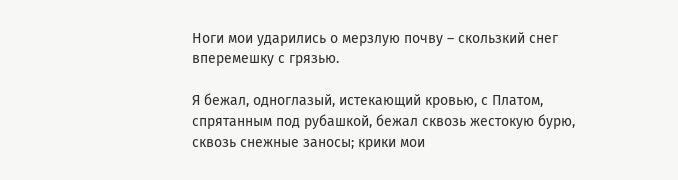Ноги мои ударились о мерзлую почву – скользкий снег вперемешку с грязью.

Я бежал, одноглазый, истекающий кровью, с Платом, спрятанным под рубашкой, бежал сквозь жестокую бурю, сквозь снежные заносы; крики мои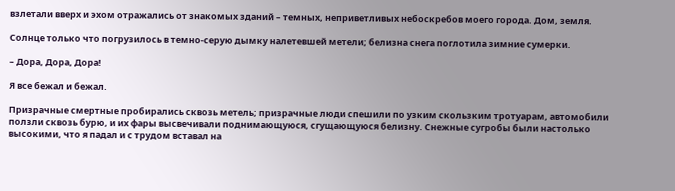взлетали вверх и эхом отражались от знакомых зданий – темных, неприветливых небоскребов моего города. Дом, земля.

Солнце только что погрузилось в темно-серую дымку налетевшей метели; белизна снега поглотила зимние сумерки.

– Дора, Дора, Дора!

Я все бежал и бежал.

Призрачные смертные пробирались сквозь метель; призрачные люди спешили по узким скользким тротуарам, автомобили ползли сквозь бурю, и их фары высвечивали поднимающуюся, сгущающуюся белизну. Снежные сугробы были настолько высокими, что я падал и с трудом вставал на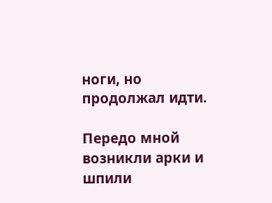ноги, но продолжал идти.

Передо мной возникли арки и шпили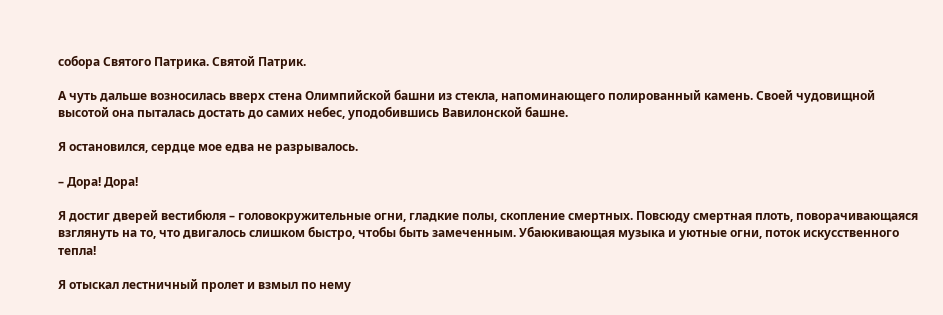собора Святого Патрика. Святой Патрик.

А чуть дальше возносилась вверх стена Олимпийской башни из стекла, напоминающего полированный камень. Своей чудовищной высотой она пыталась достать до самих небес, уподобившись Вавилонской башне.

Я остановился, сердце мое едва не разрывалось.

– Дора! Дора!

Я достиг дверей вестибюля – головокружительные огни, гладкие полы, скопление смертных. Повсюду смертная плоть, поворачивающаяся взглянуть на то, что двигалось слишком быстро, чтобы быть замеченным. Убаюкивающая музыка и уютные огни, поток искусственного тепла!

Я отыскал лестничный пролет и взмыл по нему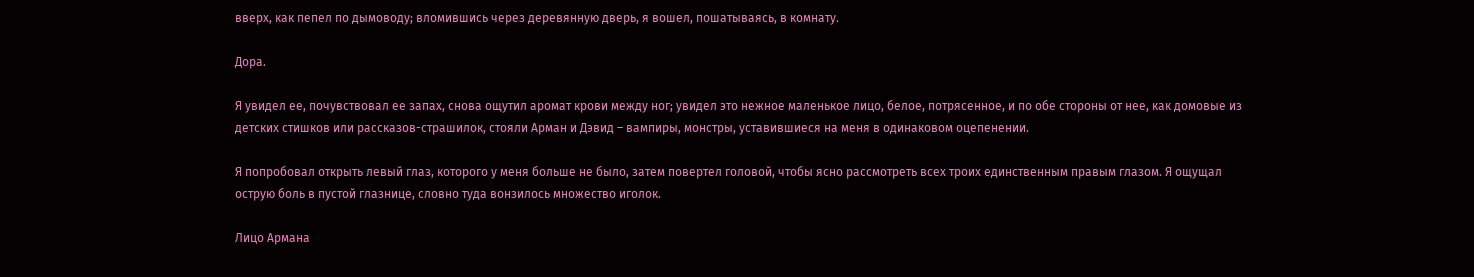вверх, как пепел по дымоводу; вломившись через деревянную дверь, я вошел, пошатываясь, в комнату.

Дора.

Я увидел ее, почувствовал ее запах, снова ощутил аромат крови между ног; увидел это нежное маленькое лицо, белое, потрясенное, и по обе стороны от нее, как домовые из детских стишков или рассказов-страшилок, стояли Арман и Дэвид – вампиры, монстры, уставившиеся на меня в одинаковом оцепенении.

Я попробовал открыть левый глаз, которого у меня больше не было, затем повертел головой, чтобы ясно рассмотреть всех троих единственным правым глазом. Я ощущал острую боль в пустой глазнице, словно туда вонзилось множество иголок.

Лицо Армана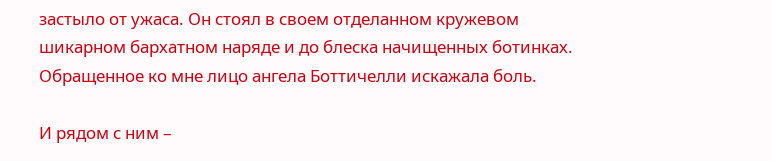застыло от ужаса. Он стоял в своем отделанном кружевом шикарном бархатном наряде и до блеска начищенных ботинках. Обращенное ко мне лицо ангела Боттичелли искажала боль.

И рядом с ним –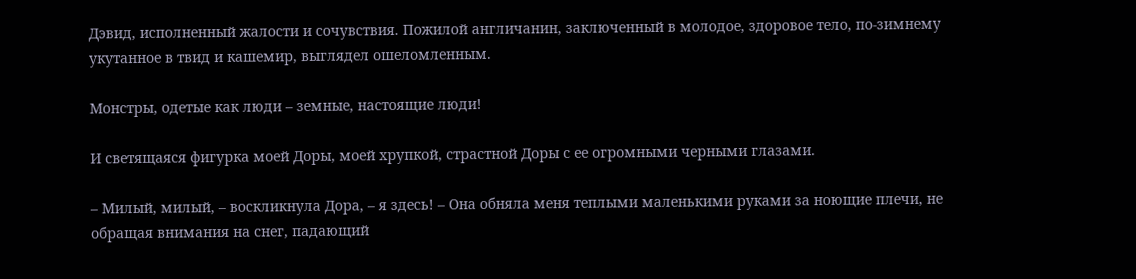Дэвид, исполненный жалости и сочувствия. Пожилой англичанин, заключенный в молодое, здоровое тело, по-зимнему укутанное в твид и кашемир, выглядел ошеломленным.

Монстры, одетые как люди – земные, настоящие люди!

И светящаяся фигурка моей Доры, моей хрупкой, страстной Доры с ее огромными черными глазами.

– Милый, милый, – воскликнула Дора, – я здесь! – Она обняла меня теплыми маленькими руками за ноющие плечи, не обращая внимания на снег, падающий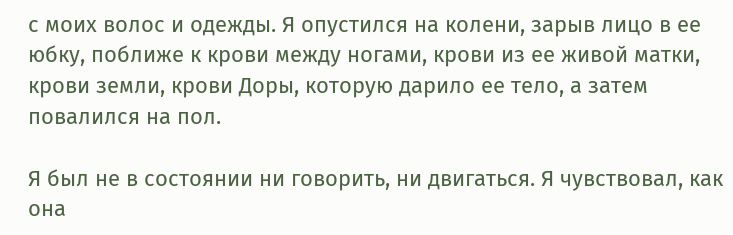с моих волос и одежды. Я опустился на колени, зарыв лицо в ее юбку, поближе к крови между ногами, крови из ее живой матки, крови земли, крови Доры, которую дарило ее тело, а затем повалился на пол.

Я был не в состоянии ни говорить, ни двигаться. Я чувствовал, как она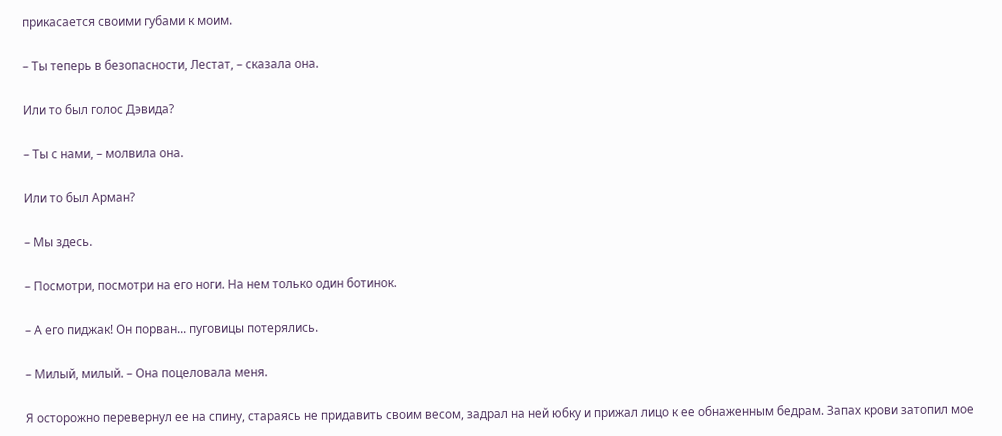прикасается своими губами к моим.

– Ты теперь в безопасности, Лестат, – сказала она.

Или то был голос Дэвида?

– Ты с нами, – молвила она.

Или то был Арман?

– Мы здесь.

– Посмотри, посмотри на его ноги. На нем только один ботинок.

– А его пиджак! Он порван... пуговицы потерялись.

– Милый, милый. – Она поцеловала меня.

Я осторожно перевернул ее на спину, стараясь не придавить своим весом, задрал на ней юбку и прижал лицо к ее обнаженным бедрам. Запах крови затопил мое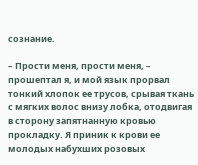сознание.

– Прости меня, прости меня, – прошептал я, и мой язык прорвал тонкий хлопок ее трусов, срывая ткань с мягких волос внизу лобка, отодвигая в сторону запятнанную кровью прокладку. Я приник к крови ее молодых набухших розовых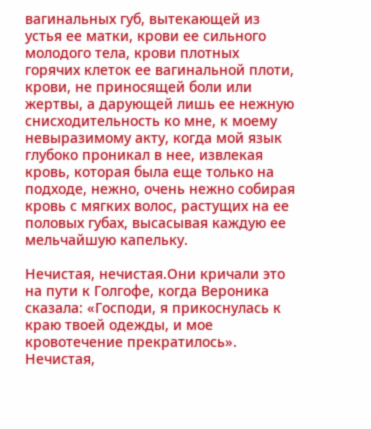вагинальных губ, вытекающей из устья ее матки, крови ее сильного молодого тела, крови плотных горячих клеток ее вагинальной плоти, крови, не приносящей боли или жертвы, а дарующей лишь ее нежную снисходительность ко мне, к моему невыразимому акту, когда мой язык глубоко проникал в нее, извлекая кровь, которая была еще только на подходе, нежно, очень нежно собирая кровь с мягких волос, растущих на ее половых губах, высасывая каждую ее мельчайшую капельку.

Нечистая, нечистая.Они кричали это на пути к Голгофе, когда Вероника сказала: «Господи, я прикоснулась к краю твоей одежды, и мое кровотечение прекратилось». Нечистая,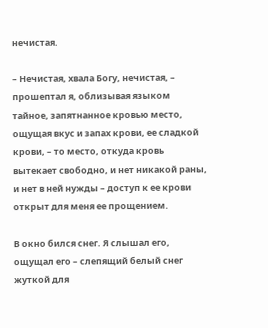нечистая.

– Нечистая, хвала Богу, нечистая, – прошептал я, облизывая языком тайное, запятнанное кровью место, ощущая вкус и запах крови, ее сладкой крови, – то место, откуда кровь вытекает свободно, и нет никакой раны, и нет в ней нужды – доступ к ее крови открыт для меня ее прощением.

В окно бился снег. Я слышал его, ощущал его – слепящий белый снег жуткой для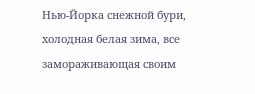Нью-Йорка снежной бури, холодная белая зима, все замораживающая своим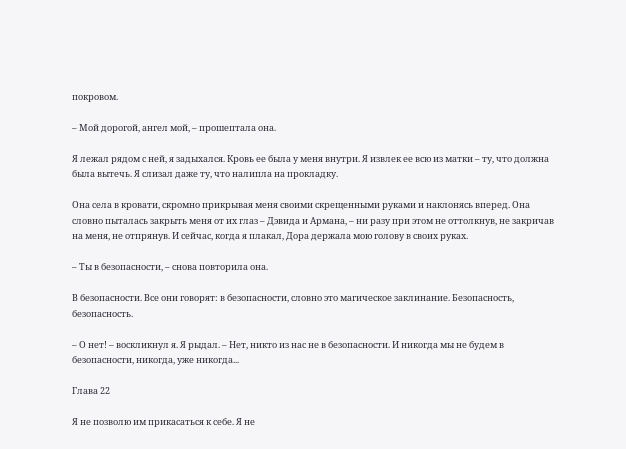покровом.

– Мой дорогой, ангел мой, – прошептала она.

Я лежал рядом с ней, я задыхался. Кровь ее была у меня внутри. Я извлек ее всю из матки – ту, что должна была вытечь. Я слизал даже ту, что налипла на прокладку.

Она села в кровати, скромно прикрывая меня своими скрещенными руками и наклонясь вперед. Она словно пыталась закрыть меня от их глаз – Дэвида и Армана, – ни разу при этом не оттолкнув, не закричав на меня, не отпрянув. И сейчас, когда я плакал, Дора держала мою голову в своих руках.

– Ты в безопасности, – снова повторила она.

В безопасности. Все они говорят: в безопасности, словно это магическое заклинание. Безопасность, безопасность.

– О нет! – воскликнул я. Я рыдал. – Нет, никто из нас не в безопасности. И никогда мы не будем в безопасности, никогда, уже никогда...

Глава 22

Я не позволю им прикасаться к себе. Я не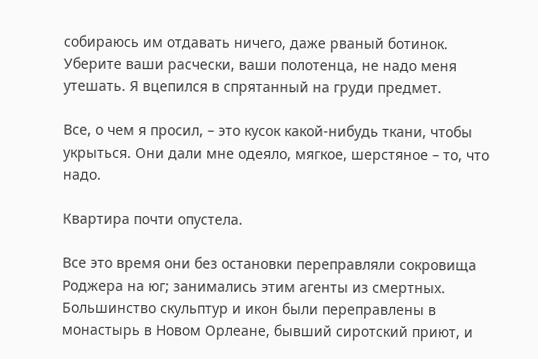собираюсь им отдавать ничего, даже рваный ботинок. Уберите ваши расчески, ваши полотенца, не надо меня утешать. Я вцепился в спрятанный на груди предмет.

Все, о чем я просил, – это кусок какой-нибудь ткани, чтобы укрыться. Они дали мне одеяло, мягкое, шерстяное – то, что надо.

Квартира почти опустела.

Все это время они без остановки переправляли сокровища Роджера на юг; занимались этим агенты из смертных. Большинство скульптур и икон были переправлены в монастырь в Новом Орлеане, бывший сиротский приют, и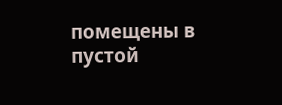помещены в пустой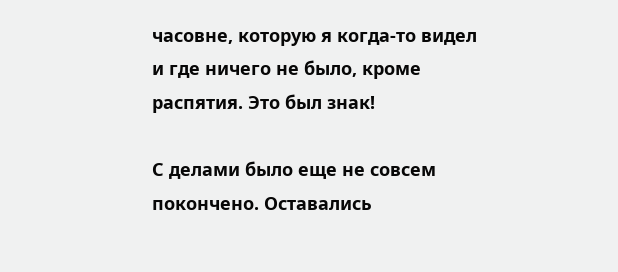часовне, которую я когда-то видел и где ничего не было, кроме распятия. Это был знак!

С делами было еще не совсем покончено. Оставались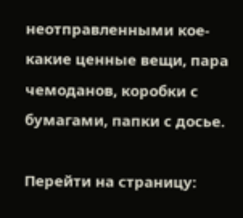неотправленными кое-какие ценные вещи, пара чемоданов, коробки с бумагами, папки с досье.

Перейти на страницу: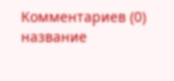Комментариев (0)
название